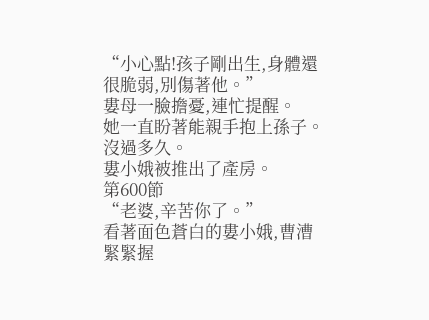“小心點!孩子剛出生,身體還很脆弱,別傷著他。”
婁母一臉擔憂,連忙提醒。
她一直盼著能親手抱上孫子。
沒過多久。
婁小娥被推出了產房。
第600節
“老婆,辛苦你了。”
看著面色蒼白的婁小娥,曹漕緊緊握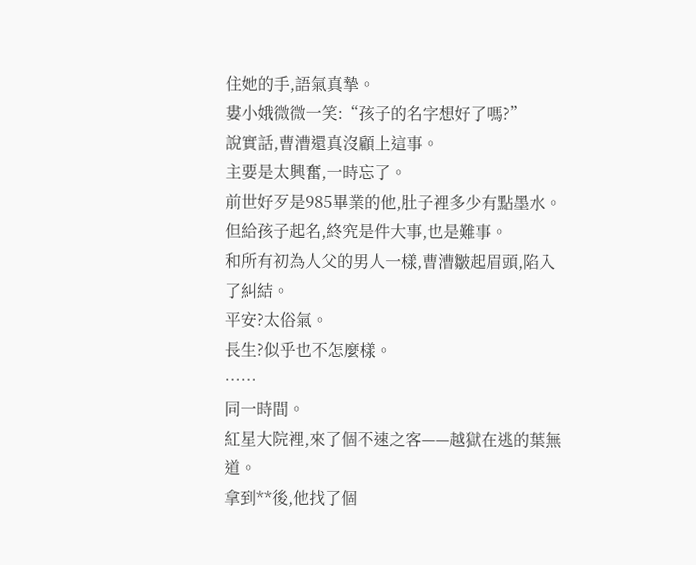住她的手,語氣真摯。
婁小娥微微一笑:“孩子的名字想好了嗎?”
說實話,曹漕還真沒顧上這事。
主要是太興奮,一時忘了。
前世好歹是985畢業的他,肚子裡多少有點墨水。
但給孩子起名,終究是件大事,也是難事。
和所有初為人父的男人一樣,曹漕皺起眉頭,陷入了糾結。
平安?太俗氣。
長生?似乎也不怎麼樣。
……
同一時間。
紅星大院裡,來了個不速之客——越獄在逃的葉無道。
拿到**後,他找了個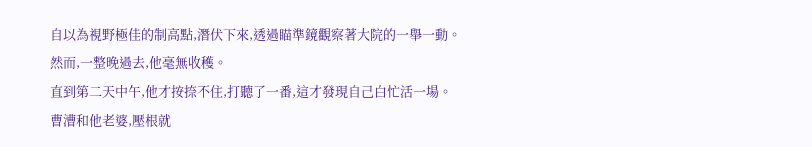自以為視野極佳的制高點,潛伏下來,透過瞄準鏡觀察著大院的一舉一動。
然而,一整晚過去,他毫無收穫。
直到第二天中午,他才按捺不住,打聽了一番,這才發現自己白忙活一場。
曹漕和他老婆,壓根就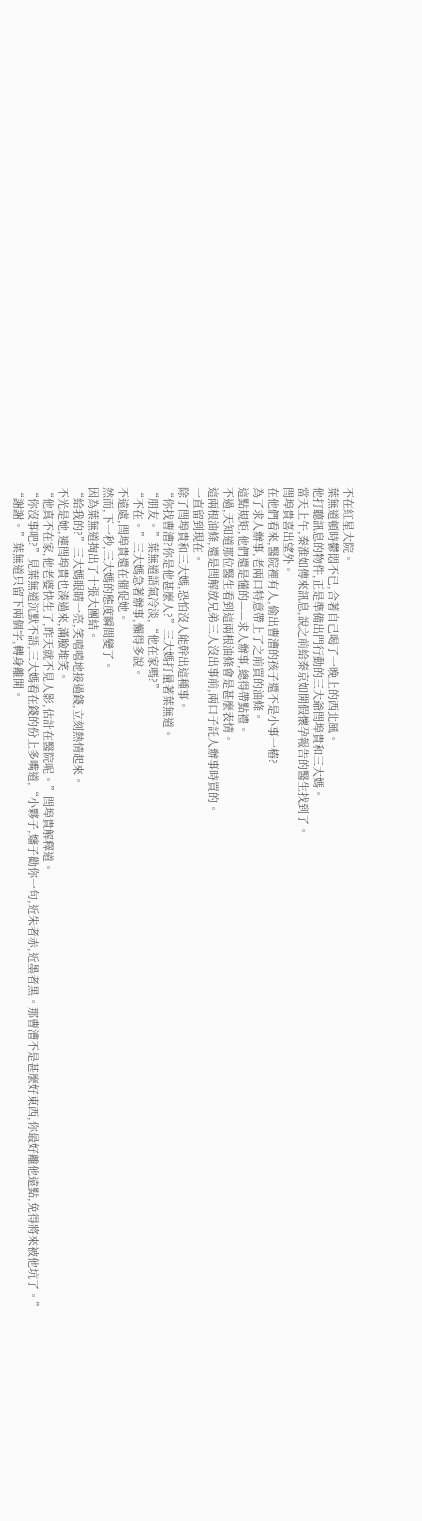不在紅星大院。
葉無道頓時鬱悶不已,合著自己喝了一晚上的西北風。
他打聽訊息的物件,正是準備出門行動的三大爺閆埠貴和三大媽。
當天上午,秦淮如傳來訊息,說之前給秦京如開假懷孕報告的醫生找到了。
閆埠貴喜出望外。
在他們看來,醫院裡有人,偷出曹漕的孩子還不是小事一樁?
為了求人辦事,老兩口特意帶上了之前買的油條。
這點規矩,他們還是懂的——求人辦事,總得帶點禮。
不過,天知道那位醫生看到這兩根油條會是甚麼表情。
這兩根油條,還是閆解放兄弟三人沒出事前,兩口子託人辦事時買的。
一直留到現在。
除了閆埠貴和三大媽,恐怕沒人能幹出這種事。
“你找曹漕?你是他甚麼人?”三大媽打量著葉無道。
“朋友。”葉無道語氣冷淡,“他在家嗎?”
“不在。”三大媽急著辦事,懶得多說。
不遠處,閆埠貴還在催促她。
然而,下一秒,三大媽的態度瞬間變了。
因為葉無道掏出了十張大團結。
“給我的?”三大媽眼睛一亮,笑嘻嘻地接過錢,立刻熱情起來。
不光是她,連閆埠貴也湊過來,滿臉堆笑。
“他真不在家,他老婆快生了,昨天就不見人影,估計在醫院呢。”閆埠貴解釋道。
“你沒事吧?”見葉無道沉默不語,三大媽看在錢的份上多嘴道,“小夥子,嬸子勸你一句,近朱者赤,近墨者黑。那曹漕不是甚麼好東西,你最好離他遠點,免得將來被他坑了。”
“謝謝。”葉無道只留下兩個字,轉身離開。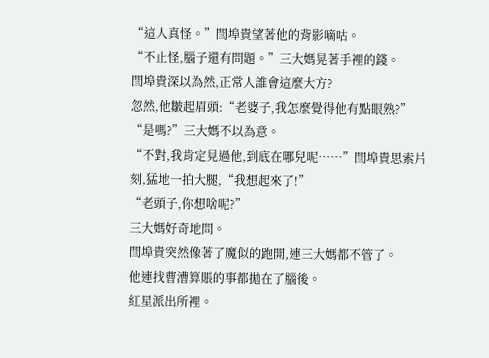“這人真怪。”閆埠貴望著他的背影嘀咕。
“不止怪,腦子還有問題。”三大媽晃著手裡的錢。
閆埠貴深以為然,正常人誰會這麼大方?
忽然,他皺起眉頭:“老婆子,我怎麼覺得他有點眼熟?”
“是嗎?”三大媽不以為意。
“不對,我肯定見過他,到底在哪兒呢……”閆埠貴思索片刻,猛地一拍大腿,“我想起來了!”
“老頭子,你想啥呢?”
三大媽好奇地問。
閆埠貴突然像著了魔似的跑開,連三大媽都不管了。
他連找曹漕算賬的事都拋在了腦後。
紅星派出所裡。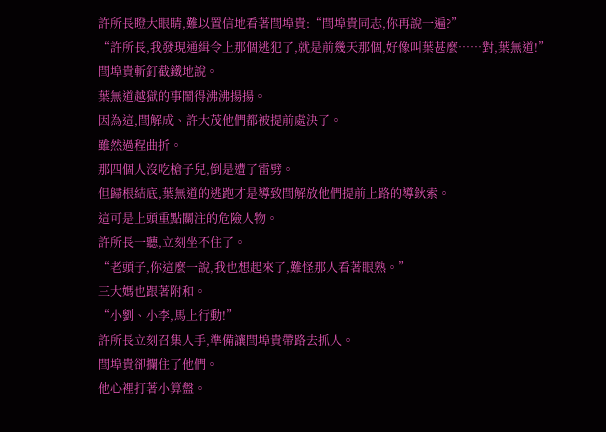許所長瞪大眼睛,難以置信地看著閆埠貴:“閆埠貴同志,你再說一遍?”
“許所長,我發現通緝令上那個逃犯了,就是前幾天那個,好像叫葉甚麼……對,葉無道!”
閆埠貴斬釘截鐵地說。
葉無道越獄的事鬧得沸沸揚揚。
因為這,閆解成、許大茂他們都被提前處決了。
雖然過程曲折。
那四個人沒吃槍子兒,倒是遭了雷劈。
但歸根結底,葉無道的逃跑才是導致閆解放他們提前上路的導鈥索。
這可是上頭重點關注的危險人物。
許所長一聽,立刻坐不住了。
“老頭子,你這麼一說,我也想起來了,難怪那人看著眼熟。”
三大媽也跟著附和。
“小劉、小李,馬上行動!”
許所長立刻召集人手,準備讓閆埠貴帶路去抓人。
閆埠貴卻攔住了他們。
他心裡打著小算盤。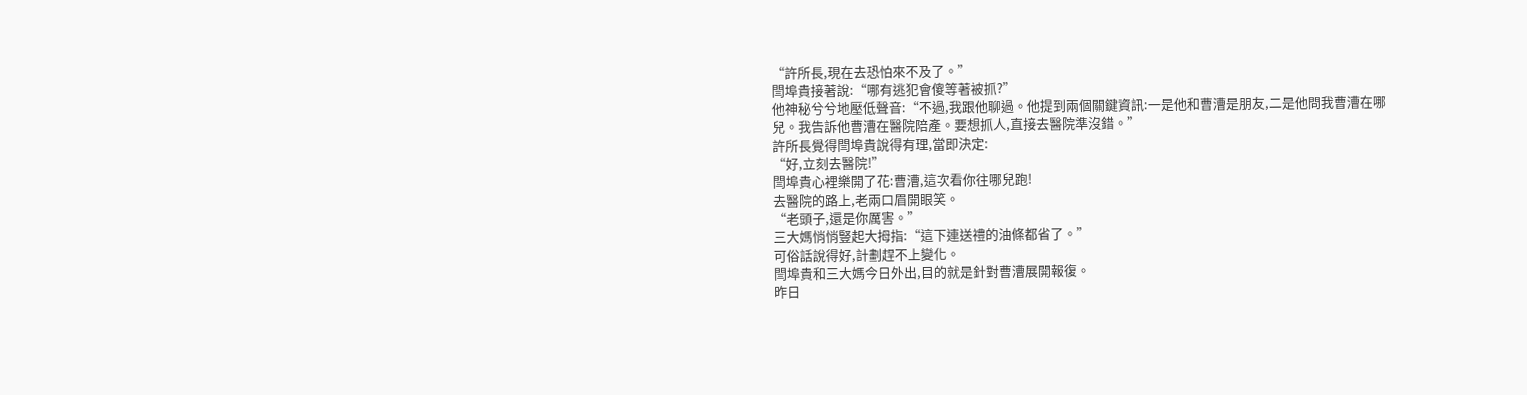“許所長,現在去恐怕來不及了。”
閆埠貴接著說:“哪有逃犯會傻等著被抓?”
他神秘兮兮地壓低聲音:“不過,我跟他聊過。他提到兩個關鍵資訊:一是他和曹漕是朋友,二是他問我曹漕在哪兒。我告訴他曹漕在醫院陪產。要想抓人,直接去醫院準沒錯。”
許所長覺得閆埠貴說得有理,當即決定:
“好,立刻去醫院!”
閆埠貴心裡樂開了花:曹漕,這次看你往哪兒跑!
去醫院的路上,老兩口眉開眼笑。
“老頭子,還是你厲害。”
三大媽悄悄豎起大拇指:“這下連送禮的油條都省了。”
可俗話說得好,計劃趕不上變化。
閆埠貴和三大媽今日外出,目的就是針對曹漕展開報復。
昨日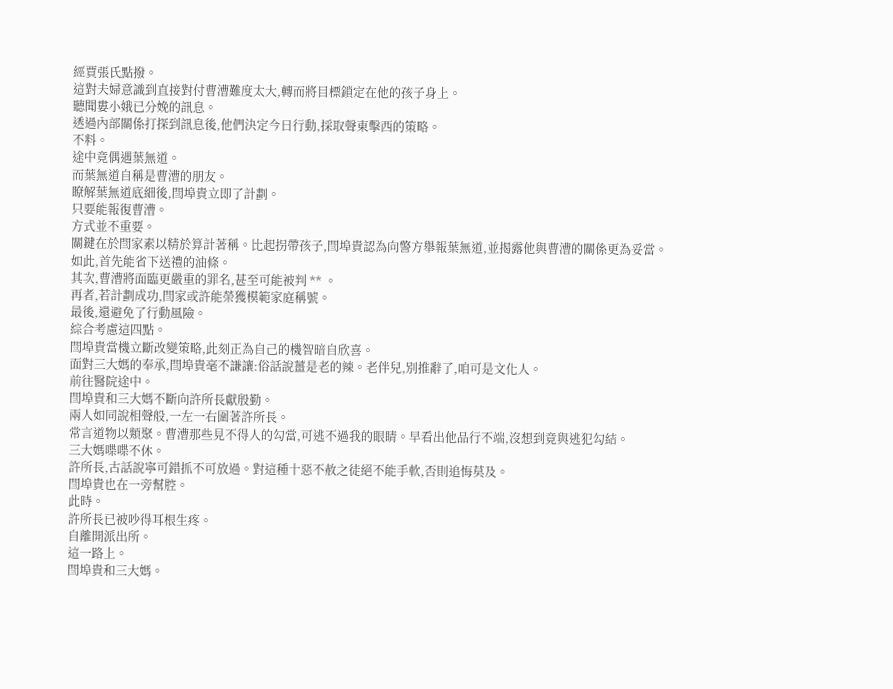經賈張氏點撥。
這對夫婦意識到直接對付曹漕難度太大,轉而將目標鎖定在他的孩子身上。
聽聞婁小娥已分娩的訊息。
透過內部關係打探到訊息後,他們決定今日行動,採取聲東擊西的策略。
不料。
途中竟偶遇葉無道。
而葉無道自稱是曹漕的朋友。
瞭解葉無道底細後,閆埠貴立即了計劃。
只要能報復曹漕。
方式並不重要。
關鍵在於閆家素以精於算計著稱。比起拐帶孩子,閆埠貴認為向警方舉報葉無道,並揭露他與曹漕的關係更為妥當。
如此,首先能省下送禮的油條。
其次,曹漕將面臨更嚴重的罪名,甚至可能被判 ** 。
再者,若計劃成功,閆家或許能榮獲模範家庭稱號。
最後,還避免了行動風險。
綜合考慮這四點。
閆埠貴當機立斷改變策略,此刻正為自己的機智暗自欣喜。
面對三大媽的奉承,閆埠貴毫不謙讓:俗話說薑是老的辣。老伴兒,別推辭了,咱可是文化人。
前往醫院途中。
閆埠貴和三大媽不斷向許所長獻殷勤。
兩人如同說相聲般,一左一右圍著許所長。
常言道物以類聚。曹漕那些見不得人的勾當,可逃不過我的眼睛。早看出他品行不端,沒想到竟與逃犯勾結。
三大媽喋喋不休。
許所長,古話說寧可錯抓不可放過。對這種十惡不赦之徒絕不能手軟,否則追悔莫及。
閆埠貴也在一旁幫腔。
此時。
許所長已被吵得耳根生疼。
自離開派出所。
這一路上。
閆埠貴和三大媽。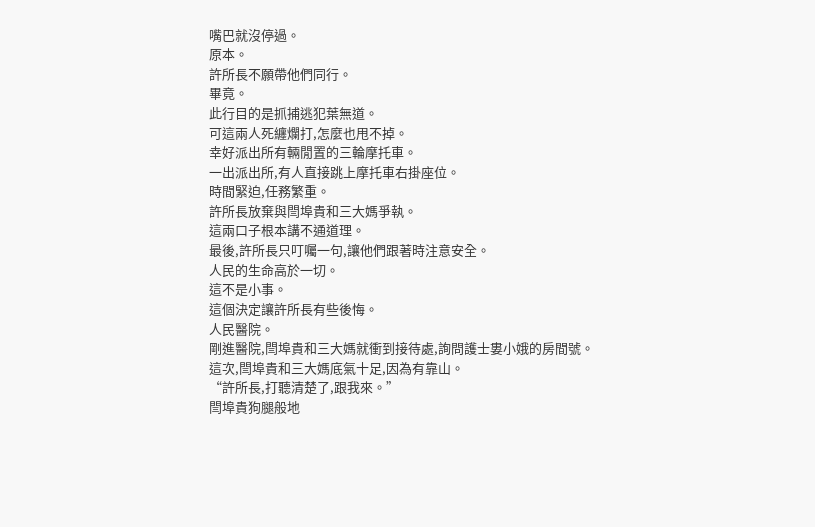嘴巴就沒停過。
原本。
許所長不願帶他們同行。
畢竟。
此行目的是抓捕逃犯葉無道。
可這兩人死纏爛打,怎麼也甩不掉。
幸好派出所有輛閒置的三輪摩托車。
一出派出所,有人直接跳上摩托車右掛座位。
時間緊迫,任務繁重。
許所長放棄與閆埠貴和三大媽爭執。
這兩口子根本講不通道理。
最後,許所長只叮囑一句,讓他們跟著時注意安全。
人民的生命高於一切。
這不是小事。
這個決定讓許所長有些後悔。
人民醫院。
剛進醫院,閆埠貴和三大媽就衝到接待處,詢問護士婁小娥的房間號。
這次,閆埠貴和三大媽底氣十足,因為有靠山。
“許所長,打聽清楚了,跟我來。”
閆埠貴狗腿般地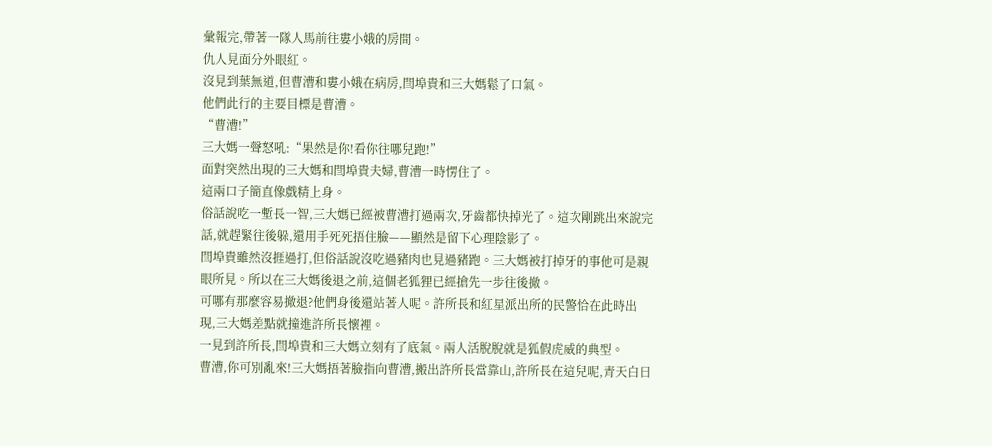彙報完,帶著一隊人馬前往婁小娥的房間。
仇人見面分外眼紅。
沒見到葉無道,但曹漕和婁小娥在病房,閆埠貴和三大媽鬆了口氣。
他們此行的主要目標是曹漕。
“曹漕!”
三大媽一聲怒吼:“果然是你!看你往哪兒跑!”
面對突然出現的三大媽和閆埠貴夫婦,曹漕一時愣住了。
這兩口子簡直像戲精上身。
俗話說吃一塹長一智,三大媽已經被曹漕打過兩次,牙齒都快掉光了。這次剛跳出來說完話,就趕緊往後躲,還用手死死捂住臉——顯然是留下心理陰影了。
閆埠貴雖然沒捱過打,但俗話說沒吃過豬肉也見過豬跑。三大媽被打掉牙的事他可是親眼所見。所以在三大媽後退之前,這個老狐狸已經搶先一步往後撤。
可哪有那麼容易撤退?他們身後還站著人呢。許所長和紅星派出所的民警恰在此時出現,三大媽差點就撞進許所長懷裡。
一見到許所長,閆埠貴和三大媽立刻有了底氣。兩人活脫脫就是狐假虎威的典型。
曹漕,你可別亂來!三大媽捂著臉指向曹漕,搬出許所長當靠山,許所長在這兒呢,青天白日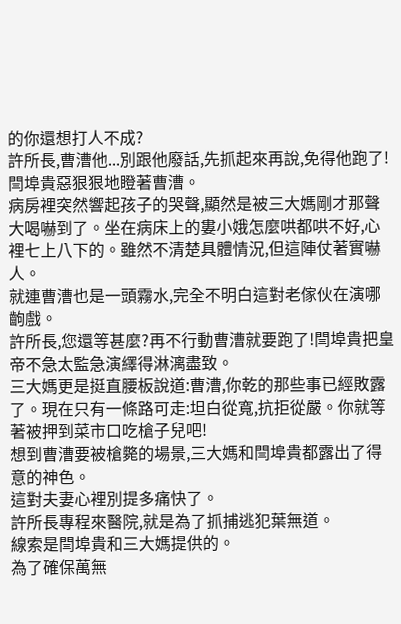的你還想打人不成?
許所長,曹漕他...別跟他廢話,先抓起來再說,免得他跑了!閆埠貴惡狠狠地瞪著曹漕。
病房裡突然響起孩子的哭聲,顯然是被三大媽剛才那聲大喝嚇到了。坐在病床上的婁小娥怎麼哄都哄不好,心裡七上八下的。雖然不清楚具體情況,但這陣仗著實嚇人。
就連曹漕也是一頭霧水,完全不明白這對老傢伙在演哪齣戲。
許所長,您還等甚麼?再不行動曹漕就要跑了!閆埠貴把皇帝不急太監急演繹得淋漓盡致。
三大媽更是挺直腰板說道:曹漕,你乾的那些事已經敗露了。現在只有一條路可走:坦白從寬,抗拒從嚴。你就等著被押到菜市口吃槍子兒吧!
想到曹漕要被槍斃的場景,三大媽和閆埠貴都露出了得意的神色。
這對夫妻心裡別提多痛快了。
許所長專程來醫院,就是為了抓捕逃犯葉無道。
線索是閆埠貴和三大媽提供的。
為了確保萬無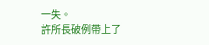一失。
許所長破例帶上了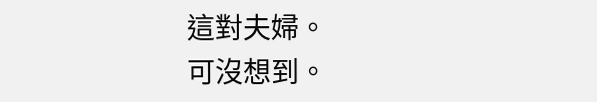這對夫婦。
可沒想到。